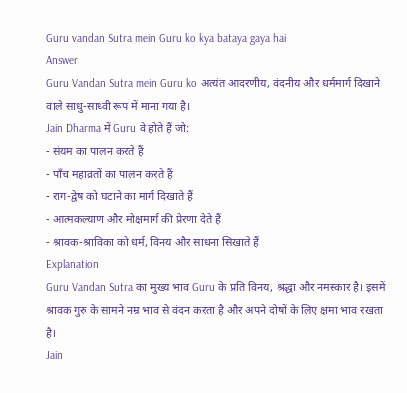Guru vandan Sutra mein Guru ko kya bataya gaya hai
Answer
Guru Vandan Sutra mein Guru ko अत्यंत आदरणीय, वंदनीय और धर्ममार्ग दिखाने वाले साधु-साध्वी रूप में माना गया है।
Jain Dharma में Guru वे होते हैं जो:
- संयम का पालन करते हैं
- पाँच महाव्रतों का पालन करते हैं
- राग-द्वेष को घटाने का मार्ग दिखाते हैं
- आत्मकल्याण और मोक्षमार्ग की प्रेरणा देते हैं
- श्रावक-श्राविका को धर्म, विनय और साधना सिखाते हैं
Explanation
Guru Vandan Sutra का मुख्य भाव Guru के प्रति विनय, श्रद्धा और नमस्कार है। इसमें श्रावक गुरु के सामने नम्र भाव से वंदन करता है और अपने दोषों के लिए क्षमा भाव रखता है।
Jain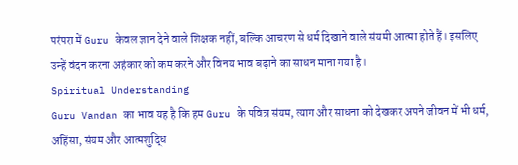परंपरा में Guru केवल ज्ञान देने वाले शिक्षक नहीं, बल्कि आचरण से धर्म दिखाने वाले संयमी आत्मा होते हैं। इसलिए उन्हें वंदन करना अहंकार को कम करने और विनय भाव बढ़ाने का साधन माना गया है।
Spiritual Understanding
Guru Vandan का भाव यह है कि हम Guru के पवित्र संयम, त्याग और साधना को देखकर अपने जीवन में भी धर्म, अहिंसा, संयम और आत्मशुद्धि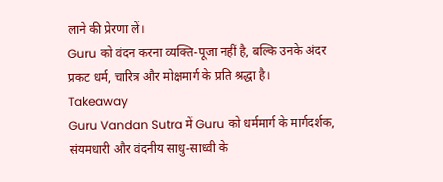लाने की प्रेरणा लें।
Guru को वंदन करना व्यक्ति-पूजा नहीं है, बल्कि उनके अंदर प्रकट धर्म, चारित्र और मोक्षमार्ग के प्रति श्रद्धा है।
Takeaway
Guru Vandan Sutra में Guru को धर्ममार्ग के मार्गदर्शक, संयमधारी और वंदनीय साधु-साध्वी के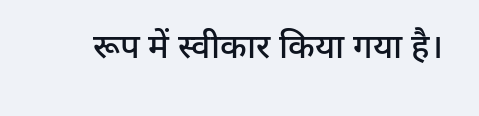रूप में स्वीकार किया गया है।